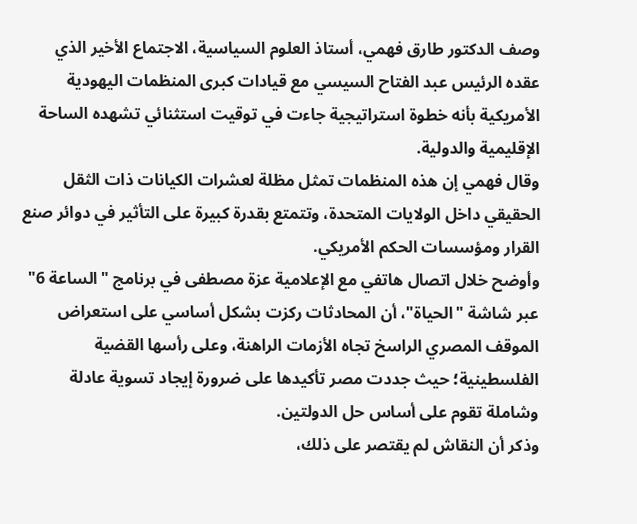وصف الدكتور طارق فهمي، أستاذ العلوم السياسية، الاجتماع الأخير الذي عقده الرئيس عبد الفتاح السيسي مع قيادات كبرى المنظمات اليهودية الأمريكية بأنه خطوة استراتيجية جاءت في توقيت استثنائي تشهده الساحة الإقليمية والدولية.
وقال فهمي إن هذه المنظمات تمثل مظلة لعشرات الكيانات ذات الثقل الحقيقي داخل الولايات المتحدة، وتتمتع بقدرة كبيرة على التأثير في دوائر صنع القرار ومؤسسات الحكم الأمريكي.
وأوضح خلال اتصال هاتفي مع الإعلامية عزة مصطفى في برنامج "الساعة 6" عبر شاشة "الحياة"، أن المحادثات ركزت بشكل أساسي على استعراض الموقف المصري الراسخ تجاه الأزمات الراهنة، وعلى رأسها القضية الفلسطينية؛ حيث جددت مصر تأكيدها على ضرورة إيجاد تسوية عادلة وشاملة تقوم على أساس حل الدولتين.
وذكر أن النقاش لم يقتصر على ذلك،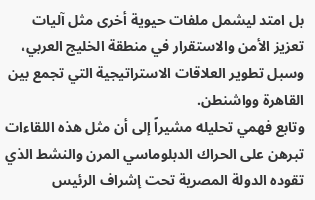بل امتد ليشمل ملفات حيوية أخرى مثل آليات تعزيز الأمن والاستقرار في منطقة الخليج العربي، وسبل تطوير العلاقات الاستراتيجية التي تجمع بين القاهرة وواشنطن.
وتابع فهمي تحليله مشيراً إلى أن مثل هذه اللقاءات تبرهن على الحراك الدبلوماسي المرن والنشط الذي تقوده الدولة المصرية تحت إشراف الرئيس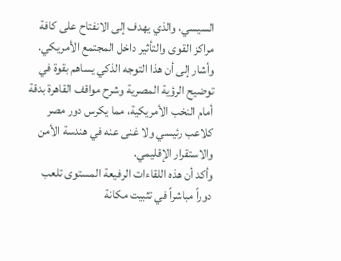السيسي، والذي يهدف إلى الانفتاح على كافة مراكز القوى والتأثير داخل المجتمع الأمريكي.
وأشار إلى أن هذا التوجه الذكي يساهم بقوة في توضيح الرؤية المصرية وشرح مواقف القاهرة بدقة أمام النخب الأمريكية، مما يكرس دور مصر كلاعب رئيسي ولا غنى عنه في هندسة الأمن والاستقرار الإقليمي.
وأكد أن هذه اللقاءات الرفيعة المستوى تلعب دوراً مباشراً في تثبيت مكانة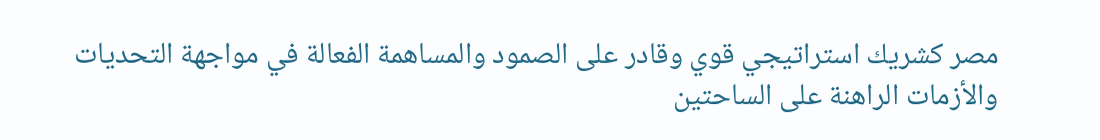مصر كشريك استراتيجي قوي وقادر على الصمود والمساهمة الفعالة في مواجهة التحديات والأزمات الراهنة على الساحتين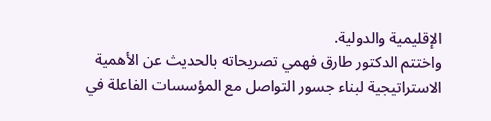الإقليمية والدولية.
واختتم الدكتور طارق فهمي تصريحاته بالحديث عن الأهمية الاستراتيجية لبناء جسور التواصل مع المؤسسات الفاعلة في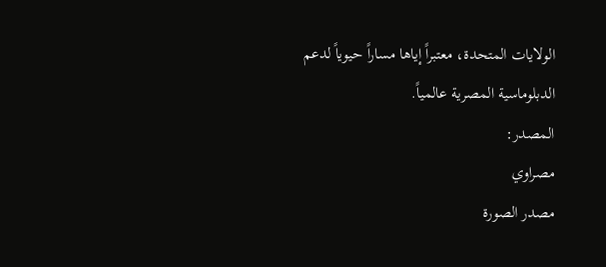الولايات المتحدة، معتبراً إياها مساراً حيوياً لدعم الدبلوماسية المصرية عالمياً.
المصدر:
مصراوي
مصدر الصورة